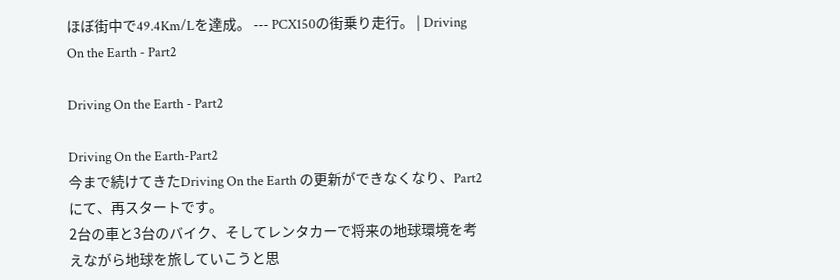ほぼ街中で49.4Km/Lを達成。 --- PCX150の街乗り走行。 | Driving On the Earth - Part2

Driving On the Earth - Part2

Driving On the Earth-Part2
今まで続けてきたDriving On the Earth の更新ができなくなり、Part2にて、再スタートです。
2台の車と3台のバイク、そしてレンタカーで将来の地球環境を考えながら地球を旅していこうと思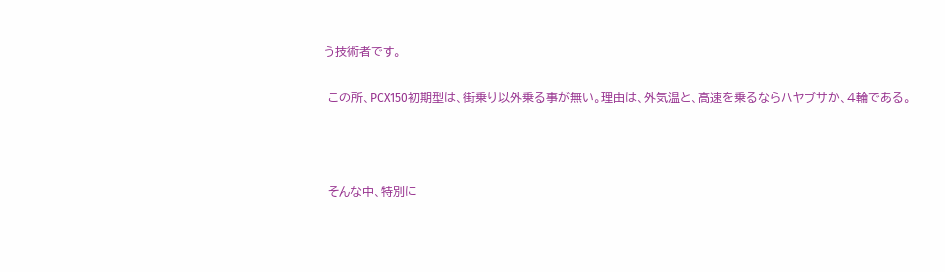う技術者です。

 この所、PCX150初期型は、街乗り以外乗る事が無い。理由は、外気温と、高速を乗るならハヤブサか、4輪である。



 そんな中、特別に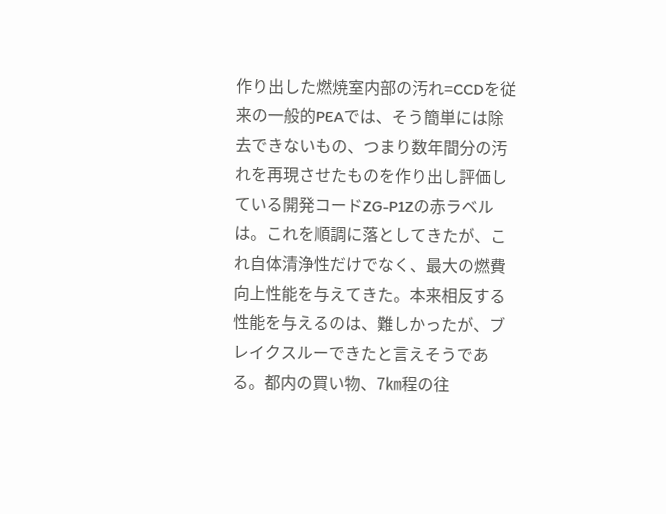作り出した燃焼室内部の汚れ=CCDを従来の一般的PEAでは、そう簡単には除去できないもの、つまり数年間分の汚れを再現させたものを作り出し評価している開発コードZG-P1Zの赤ラベルは。これを順調に落としてきたが、これ自体清浄性だけでなく、最大の燃費向上性能を与えてきた。本来相反する性能を与えるのは、難しかったが、ブレイクスルーできたと言えそうである。都内の買い物、7㎞程の往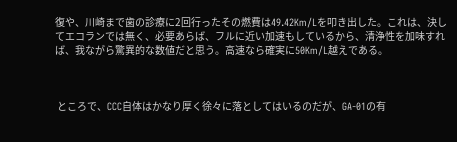復や、川崎まで歯の診療に2回行ったその燃費は49.42Km/Lを叩き出した。これは、決してエコランでは無く、必要あらば、フルに近い加速もしているから、清浄性を加味すれば、我ながら驚異的な数値だと思う。高速なら確実に50Km/L越えである。



 ところで、CCC自体はかなり厚く徐々に落としてはいるのだが、GA-01の有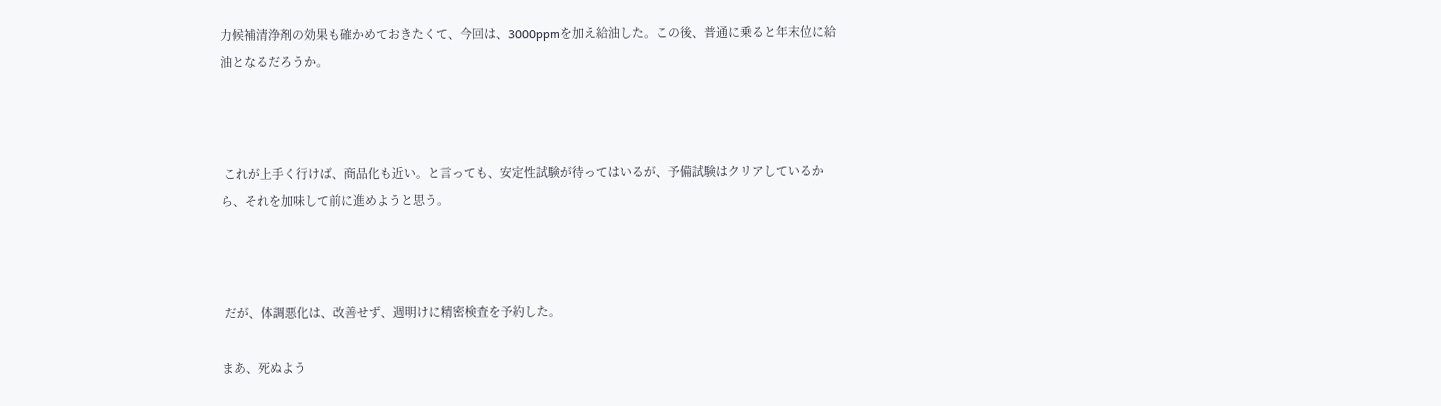力候補清浄剤の効果も確かめておきたくて、今回は、3000ppmを加え給油した。この後、普通に乗ると年末位に給油となるだろうか。



 これが上手く行けば、商品化も近い。と言っても、安定性試験が待ってはいるが、予備試験はクリアしているから、それを加味して前に進めようと思う。



 だが、体調悪化は、改善せず、週明けに精密検査を予約した。

まあ、死ぬよう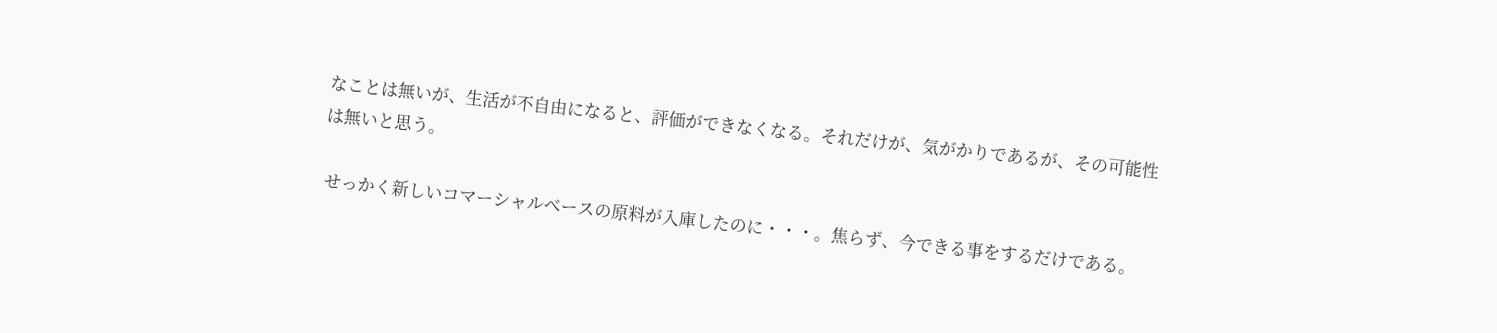なことは無いが、生活が不自由になると、評価ができなくなる。それだけが、気がかりであるが、その可能性は無いと思う。

 せっかく新しいコマーシャルベースの原料が入庫したのに・・・。焦らず、今できる事をするだけである。